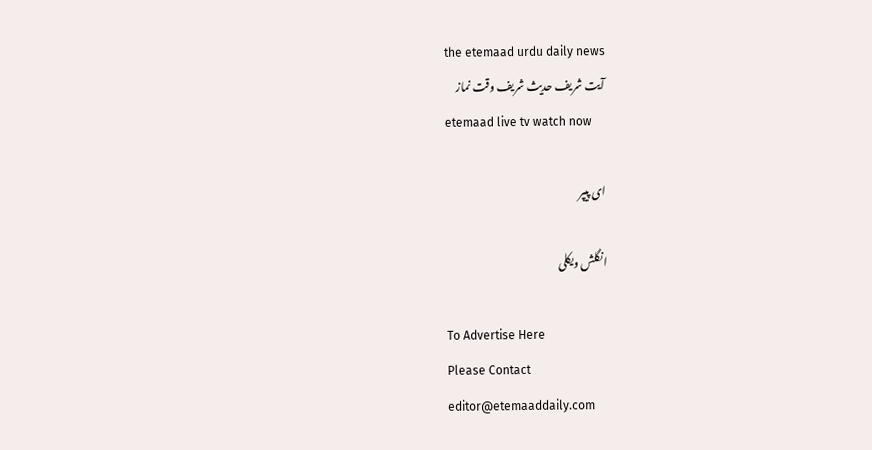the etemaad urdu daily news
آیت شریف حدیث شریف وقت نماز
etemaad live tv watch now

ای پیپر

انگلش ویکلی

To Advertise Here
Please Contact
editor@etemaaddaily.com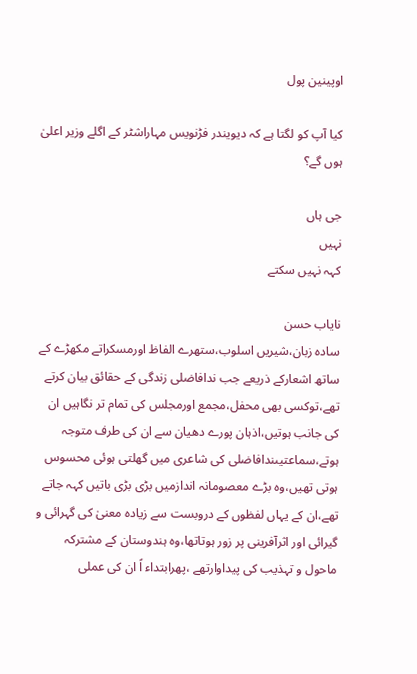اوپینین پول

کیا آپ کو لگتا ہے کہ دیویندر فڑنویس مہاراشٹر کے اگلے وزیر اعلیٰ ہوں گے؟

جی ہاں
نہیں
کہہ نہیں سکتے

نایاب حسن
سادہ زبان،شیریں اسلوب،ستھرے الفاظ اورمسکراتے مکھڑے کے ساتھ اشعارکے ذریعے جب ندافاضلی زندگی کے حقائق بیان کرتے تھے،توکسی بھی محفل،مجمع اورمجلس کی تمام تر نگاہیں ان کی جانب ہوتیں،اذہان پورے دھیان سے ان کی طرف متوجہ ہوتے،سماعتیںندافاضلی کی شاعری میں گھلتی ہوئی محسوس ہوتی تھیں،وہ بڑے معصومانہ اندازمیں بڑی بڑی باتیں کہہ جاتے تھے،ان کے یہاں لفظوں کے دروبست سے زیادہ معنیٰ کی گہرائی و گیرائی اور اثرآفرینی پر زور ہوتاتھا،وہ ہندوستان کے مشترکہ ماحول و تہذیب کی پیداوارتھے ،پھرابتداء اً ان کی عملی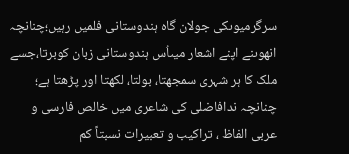سرگرمیوںکی جولان گاہ ہندوستانی فلمیں رہیں؛چنانچہ انھوںنے اپنے اشعار میںاُس ہندوستانی زبان کوبرتا،جسے ملک کا ہر شہری سمجھتا، بولتا، لکھتا اور پڑھتا ہے؛ چنانچہ ندافاضلی کی شاعری میں خالص فارسی و عربی الفاظ ، تراکیب و تعبیرات نسبتاً کم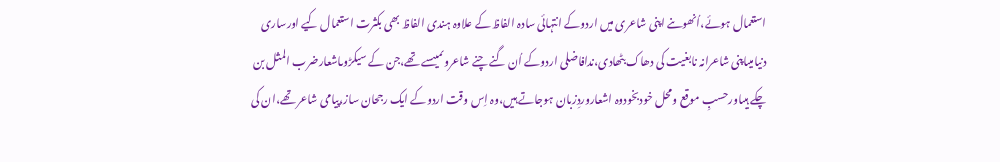استعمال ہوئے،اُنھوںنے اپنی شاعری میں اردوکے انتہائی سادہ الفاظ کے علاوہ ہندی الفاظ بھی بکثرت استعمال کیے اورساری دنیامیںاپنی شاعرانہ نابغیت کی دھاک بٹھادی،ندافاضلی اردوکے اُن گنے چنے شاعروںمیںسے تھے،جن کے سیکڑوںاشعارضرب المثل بن چکے ہیںاورحسبِ موقع ومحل خودبخودوہ اشعاروردِزبان ہوجاتے ہیں،وہ اِس وقت اردوکے ایک رجحان ساز،پیامی شاعر تھے،ان کی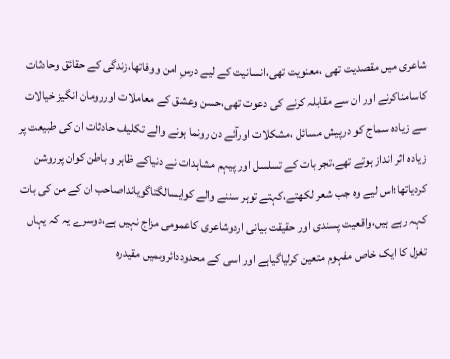شاعری میں مقصدیت تھی ،معنویت تھی،انسانیت کے لیے درسِ امن ووفاتھا،زندگی کے حقائق وحادثات کاسامناکرنے اور ان سے مقابلہ کرنے کی دعوت تھی،حسن وعشق کے معاملات اوررومان انگیز خیالات سے زیادہ سماج کو درپیش مسائل ،مشکلات اورآئے دن رونما ہونے والے تکلیف حادثات ان کی طبیعت پر زیادہ اثر انداز ہوتے تھے،تجر بات کے تسلسل اور پیہم مشاہدات نے دنیاکے ظاہر و باطن کوان پرروشن کردیاتھا؛اس لیے وہ جب شعر لکھتے،کہتے توہر سننے والے کوایسالگتاگویانداصاحب ان کے من کی بات کہہ رہے ہیں،واقعیت پسندی اور حقیقت بیانی اردوشاعری کاعمومی مزاج نہیں ہے،دوسرے یہ کہ یہاں تغزل کا ایک خاص مفہوم متعین کرلیاگیاہے اور اسی کے محدوددائروںمیں مقیدرہ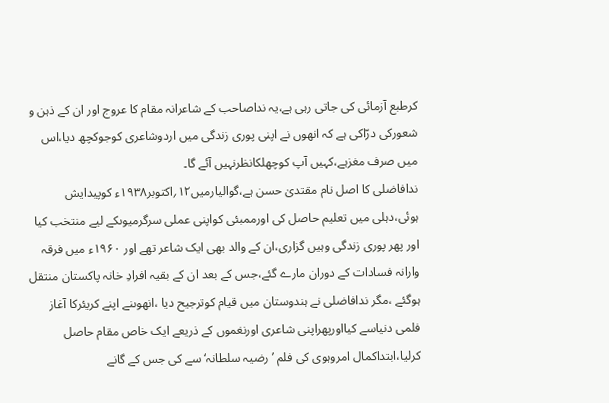کرطبع آزمائی کی جاتی رہی ہے،یہ نداصاحب کے شاعرانہ مقام کا عروج اور ان کے ذہن و شعورکی درّاکی ہے کہ انھوں نے اپنی پوری زندگی میں اردوشاعری کوجوکچھ دیا،اس میں صرف مغزہے،کہیں آپ کوچھلکانظرنہیں آئے گا۔
ندافاضلی کا اصل نام مقتدیٰ حسن ہے،گوالیارمیں۱۲؍اکتوبر۱۹۳۸ء کوپیدایش ہوئی،دہلی میں تعلیم حاصل کی اورممبئی کواپنی عملی سرگرمیوںکے لیے منتخب کیا اور پھر پوری زندگی وہیں گزاری،ان کے والد بھی ایک شاعر تھے اور ۱۹۶۰ء میں فرقہ وارانہ فسادات کے دوران مارے گئے،جس کے بعد ان کے بقیہ افرادِ خانہ پاکستان منتقل ہوگئے ،مگر ندافاضلی نے ہندوستان میں قیام کوترجیح دیا ،انھوںنے اپنے کریئرکا آغاز فلمی دنیاسے کیااورپھراپنی شاعری اورنغموں کے ذریعے ایک خاص مقام حاصل کرلیا،ابتداکمال امروہوی کی فلم ’رضیہ سلطانہ‘سے کی جس کے گانے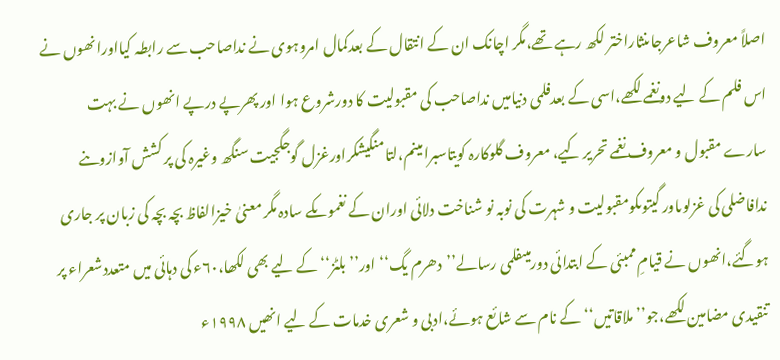اصلاً معروف شاعرجاںنثاراختر لکھ رہے تھے،مگر اچانک ان کے انتقال کے بعدکمال امروہوی نے نداصاحب سے رابطہ کیااورانھوں نے اس فلم کے لیے دونغمے لکھے،اسی کے بعدفلمی دنیامیں نداصاحب کی مقبولیت کا دورشروع ہوا اور پھرپے درپے انھوں نے بہت سارے مقبول و معروف نغمے تحریر کیے، معروف گلوکارہ کویتاسبرامینم،لتامنگیشکراورغزل گوجگجیت سنگھ وغیرہ کی پر کشش آوازوںنے ندافاضلی کی غزلوںاور گیتوںکومقبولیت و شہرت کی نوبہ نو شناخت دلائی اوران کے نغموںکے سادہ مگر معنیٰ خیزالفاظ بچہ بچہ کی زبان پر جاری ہوگئے،انھوں نے قیامِ ممبئی کے ابتدائی دورمیںفلمی رسالے’’دھرم یگ‘‘اور’’بلٹز‘‘کے لیے بھی لکھا،۶۰ء کی دہائی میں متعددشعراء پر تنقیدی مضامین لکھے،جو’’ملاقاتیں‘‘کے نام سے شائع ہوئے،ادبی و شعری خدمات کے لیے انھیں ۱۹۹۸ء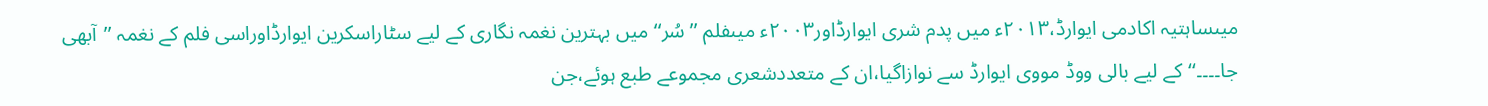میںساہتیہ اکادمی ایوارڈ،۲۰۱۳ء میں پدم شری ایوارڈاور۲۰۰۳ء میںفلم ’’سُر‘‘میں بہترین نغمہ نگاری کے لیے سٹاراسکرین ایوارڈاوراسی فلم کے نغمہ ’’آبھی جا۔۔۔۔‘‘کے لیے بالی ووڈ مووی ایوارڈ سے نوازاگیا،ان کے متعددشعری مجموعے طبع ہوئے،جن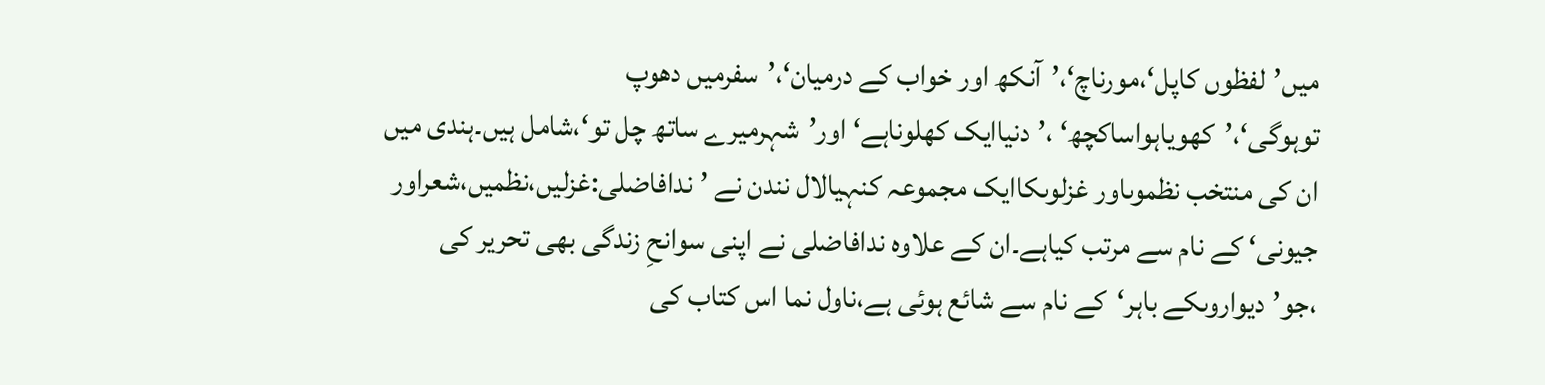میں’لفظوں کاپل‘،مورناچ‘،’آنکھ اور خواب کے درمیان‘،’سفرمیں دھوپ توہوگی‘،’کھویاہواساکچھ‘ ،’دنیاایک کھلوناہے‘ اور’شہرمیرے ساتھ چل تو‘،شامل ہیں۔ہندی میں ان کی منتخب نظموںاور غزلوںکاایک مجموعہ کنہیالال نندن نے ’ندافاضلی:غزلیں،نظمیں،شعراور جیونی‘ کے نام سے مرتب کیاہے۔ان کے علاوہ ندافاضلی نے اپنی سوانحِ زندگی بھی تحریر کی ،جو’دیواروںکے باہر‘کے نام سے شائع ہوئی ہے،ناول نما اس کتاب کی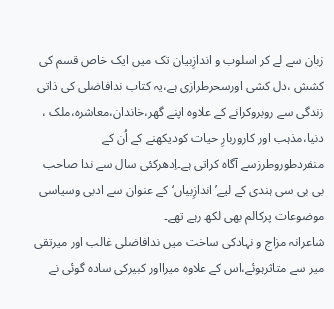زبان سے لے کر اسلوب و اندازِبیان تک میں ایک خاص قسم کی کشش ،دل کشی اورسحرطرازی ہے،یہ کتاب ندافاضلی کی ذاتی زندگی سے روبروکرانے کے علاوہ اپنے گھر،خاندان،معاشرہ،ملک ، دنیا،مذہب اور کاروربارِ حیات کودیکھنے کے اُن کے منفردطوروطرزسے آگاہ کراتی ہے۔اِدھرکئی سال سے ندا صاحب بی بی سی ہندی کے لیے’اندازِبیاں‘کے عنوان سے ادبی وسیاسی موضوعات پرکالم بھی لکھ رہے تھے۔
شاعرانہ مزاج و نہادکی ساخت میں ندافاضلی غالب اور میرتقی میر سے متاثرہوئے،اس کے علاوہ میرااور کبیرکی سادہ گوئی نے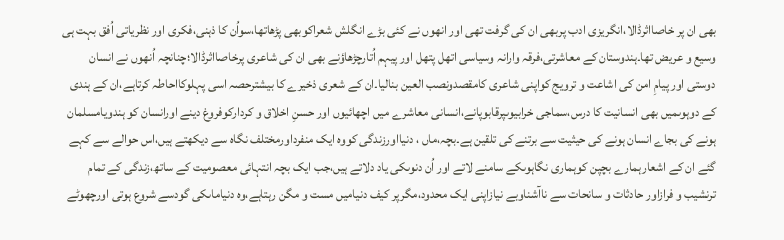بھی ان پر خاصااثرڈالا،انگریزی ادب پربھی ان کی گرفت تھی اور انھوں نے کئی بڑے انگلش شعراکوبھی پڑھاتھا،سواُن کا ذہنی،فکری اور نظریاتی اُفق بہت ہی وسیع و عریض تھا۔ہندوستان کے معاشرتی،فرقہ وارانہ وسیاسی اتھل پتھل اور پیہم اُتارچڑھاؤنے بھی ان کی شاعری پرخاصااثرڈالا؛چنانچہ اُنھوں نے انسان دوستی اور پیامِ امن کی اشاعت و ترویج کواپنی شاعری کامقصدونصب العین بنالیا۔ان کے شعری ذخیرے کا بیشترحصہ اسی پہلوکااحاطہ کرتاہے،ان کے ہندی کے دوہوںمیں بھی انسانیت کا درس،سماجی خرابیوںپرقابوپانے،انسانی معاشرے میں اچھائیوں اور حسنِ اخلاق و کردارکوفروغ دینے اورانسان کو ہندویامسلمان ہونے کی بجاے انسان ہونے کی حیثیت سے برتنے کی تلقین ہے۔بچہ،ماں ، دنیااورزندگی کووہ ایک منفرداورمختلف نگاہ سے دیکھتے ہیں،اس حوالے سے کہے گئے ان کے اشعارہمارے بچپن کوہماری نگاہوںکے سامنے لاتے اور اُن دنوںکی یاد دلاتے ہیں،جب ایک بچہ انتہائی معصومیت کے ساتھ،زندگی کے تمام ترنشیب و فرازاور حادثات و سانحات سے ناآشناوبے نیازاپنی ایک محدود،مگرپر کیف دنیامیں مست و مگن رہتاہے،وہ دنیاماںکی گودسے شروع ہوتی اورچھوٹے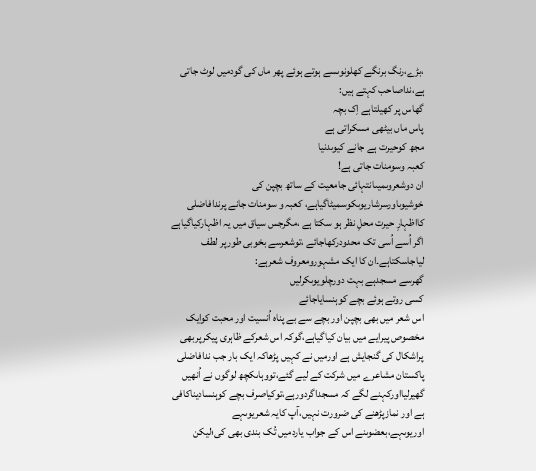،بڑے،رنگ برنگے کھلونوںسے ہوتے ہوئے پھر ماں کی گودمیں لوٹ جاتی ہے،نداصاحب کہتے ہیں:
گھاس پر کھیلتاہے اِک بچہ
پاس ماں بیٹھی مسکراتی ہے
مجھ کوحیرت ہے جانے کیوںدنیا
کعبہ وسومنات جاتی ہے!
ان دوشعروںمیںانتہائی جامعیت کے ساتھ بچپن کی خوشیوںاورسرشاریوںکوسمیٹاگیاہے، کعبہ و سومنات جانے پرندافاضلی کااظہارِ حیرت محلِ نظر ہو سکتا ہے ،مگرجس سیاق میں یہ اظہارکیاگیاہے اگر اُسے اُسی تک محدودرکھاجائے ،توشعرسے بخوبی طورپر لطف لیاجاسکتاہے۔ان کا ایک مشہورومعروف شعرہے:
گھرسے مسجدہے بہت دورچلویوںکرلیں
کسی روتے ہوئے بچے کوہنسایاجائے
اس شعر میں بھی بچپن اور بچے سے بے پناہ اُنسیت اور محبت کوایک مخصوص پیرایے میں بیان کیاگیاہے،گوکہ اس شعرکے ظاہری پیکرپربھی پراشکال کی گنجایش ہے اورمیں نے کہیں پڑھاکہ ایک بار جب ندافاضلی پاکستان مشاعرے میں شرکت کے لیے گئے،تووہاںکچھ لوگوں نے اُنھیں گھیرلیااورکہنے لگے کہ مسجداگردورہے،توکیاصرف بچے کوہنسادیناکافی ہے اور نمازپڑھنے کی ضرورت نہیں،آپ کایہ شعریوںہے اوریوںہے،بعضوںنے اس کے جواب یاردمیں تُک بندی بھی کی؛لیکن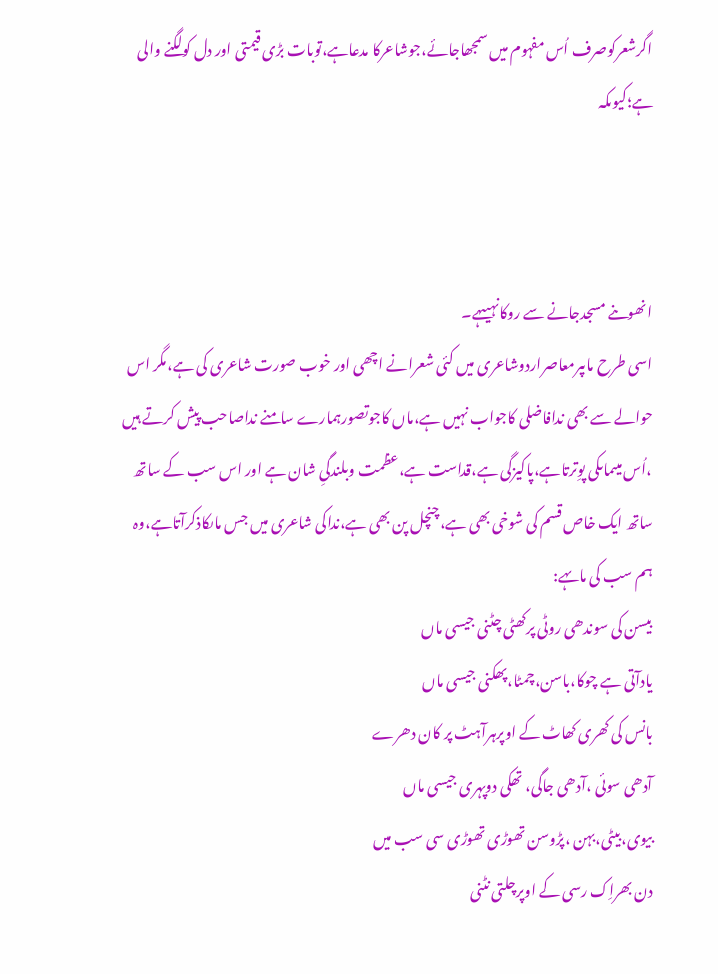اگرشعرکوصرف اُس مفہوم میں سمجھاجائے،جوشاعرکا مدعاہے،توبات بڑی قیمتی اور دل کولگنے والی ہے؛کیوںکہ



انھوںنے مسجدجانے سے روکانہیںہے۔
اسی طرح ماںپرمعاصراردوشاعری میں کئی شعرانے اچھی اور خوب صورت شاعری کی ہے،مگر اس حوالے سے بھی ندافاضلی کاجواب نہیں ہے،ماں کاجوتصورہمارے سامنے نداصاحب پیش کرتے ہیں ،اُس میںماںکی پوِترتاہے،پاکیزگی ہے،قداست ہے،عظمت وبلندگیِ شان ہے اور اس سب کے ساتھ ساتھ ایک خاص قسم کی شوخی بھی ہے،چنچل پن بھی ہے،نداکی شاعری میں جس ماںکاذکرآتاہے،وہ ہم سب کی ماںہے:
بیسن کی سوندھی روٹی پرکھٹی چٹنی جیسی ماں
یادآتی ہے چوکا،باسن،چمٹا،پھکنی جیسی ماں
بانس کی کھری کھاٹ کے اوپرہرآہٹ پر کان دھرے
آدھی سوئی ،آدھی جاگی، تھکی دوپہری جیسی ماں
بیوی،بیٹی،بہن ،پڑوسن تھوڑی تھوڑی سی سب میں
دن بھراِک رسی کے اوپرچلتی نٹنی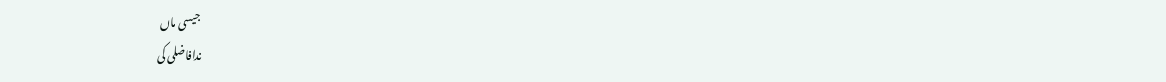جیسی ماں
ندافاضلی کی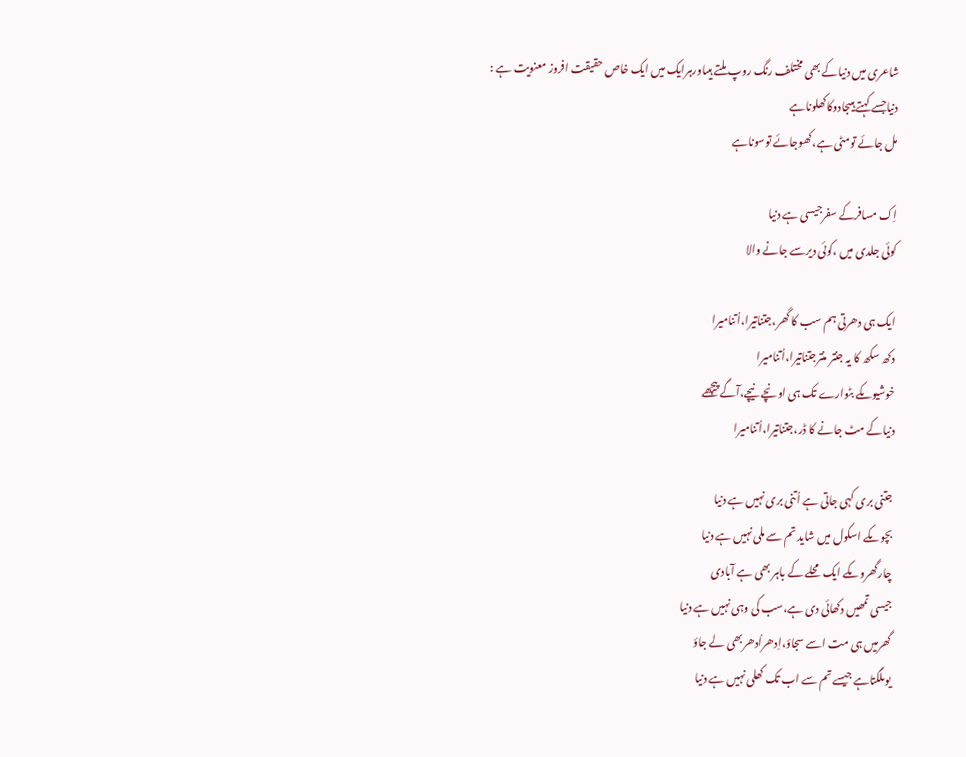شاعری میں دنیاکے بھی مختلف رنگ روپ ملتے ہیںاورہرایک میں ایک خاص حقیقت افروز معنویت ہے :
دنیاجسے کہتے ہیںجادوکاکھلوناہے
مل جائے تومٹی ہے،کھوجائے توسوناہے

اِک مسافرکے سفرجیسی ہے دنیا
کوئی جلدی میں ،کوئی دیرسے جانے والا

ایک ہی دھرتی ہم سب کا گھر،جتناتیرا،اُتنامیرا
دکھ سکھ کا یہ جنتر منترجتناتیرا،اُتنامیرا
خوشیوںکے بٹوارے تک ہی اونچے نیچے،آگے پیچھے
دنیاکے مٹ جانے کا ڈر،جتناتیرا،اُتنامیرا

جتنی بری کہی جاتی ہے اُتنی بری نہیں ہے دنیا
بچوںکے اسکول میں شاید تم سے ملی نہیں ہے دنیا
چارگھروںکے ایک محلے کے باہر بھی ہے آبادی
جیسی تمھیں دکھائی دی ہے،سب کی وہی نہیں ہے دنیا
گھرمیں ہی مت اسے سجاؤ،اِدھراُدھربھی لے جاؤ
یوںلگتاہے جیسے تم سے اب تک کھلی نہیں ہے دنیا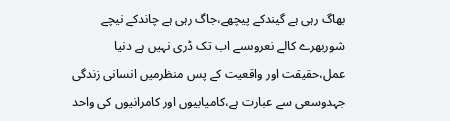بھاگ رہی ہے گیندکے پیچھے،جاگ رہی ہے چاندکے نیچے
شوربھرے کالے نعروںسے اب تک ڈری نہیں ہے دنیا
عمل،حقیقت اور واقعیت کے پس منظرمیں انسانی زندگی جہدوسعی سے عبارت ہے،کامیابیوں اور کامرانیوں کی واحد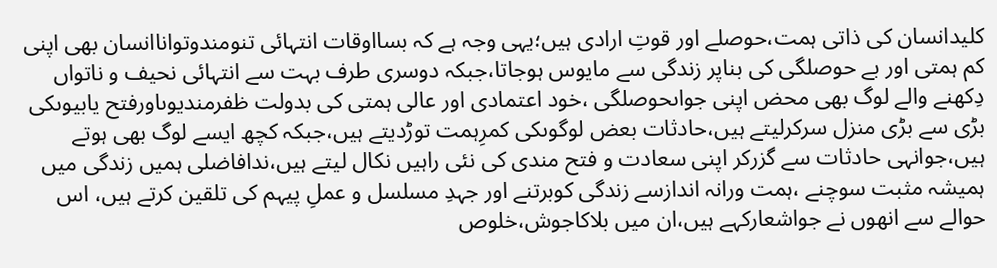کلیدانسان کی ذاتی ہمت،حوصلے اور قوتِ ارادی ہیں؛یہی وجہ ہے کہ بسااوقات انتہائی تنومندوتواناانسان بھی اپنی کم ہمتی اور بے حوصلگی کی بناپر زندگی سے مایوس ہوجاتا،جبکہ دوسری طرف بہت سے انتہائی نحیف و ناتواں دِکھنے والے لوگ بھی محض اپنی جواںحوصلگی ،خود اعتمادی اور عالی ہمتی کی بدولت ظفرمندیوںاورفتح یابیوںکی بڑی سے بڑی منزل سرکرلیتے ہیں،حادثات بعض لوگوںکی کمرِہمت توڑدیتے ہیں،جبکہ کچھ ایسے لوگ بھی ہوتے ہیں،جوانہی حادثات سے گزرکر اپنی سعادت و فتح مندی کی نئی راہیں نکال لیتے ہیں،ندافاضلی ہمیں زندگی میں ہمیشہ مثبت سوچنے ،ہمت ورانہ اندازسے زندگی کوبرتنے اور جہدِ مسلسل و عملِ پیہم کی تلقین کرتے ہیں، اس حوالے سے انھوں نے جواشعارکہے ہیں،ان میں بلاکاجوش،خلوص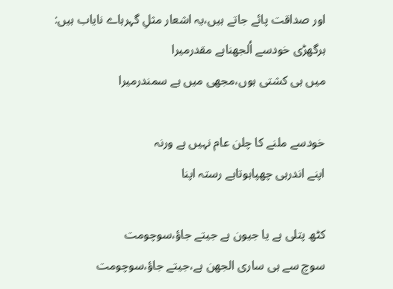اور صداقت پائے جاتے ہیں،یہ اشعار مثلِ گہرہاے نایاب ہیں:
ہرگھڑی خودسے اُلجھناہے مقدرمیرا
میں ہی کشتی ہوں،مجھی میں ہے سمندرمیرا

خودسے ملنے کا چلن عام نہیں ہے ورنہ
اپنے اندرہی چھپاہوتاہے رستہ اپنا

کٹھ پتلی ہے یا جیون ہے جیتے جاؤ،سوچومت
سوچ سے ہی ساری الجھن ہے،جیتے جاؤ،سوچومت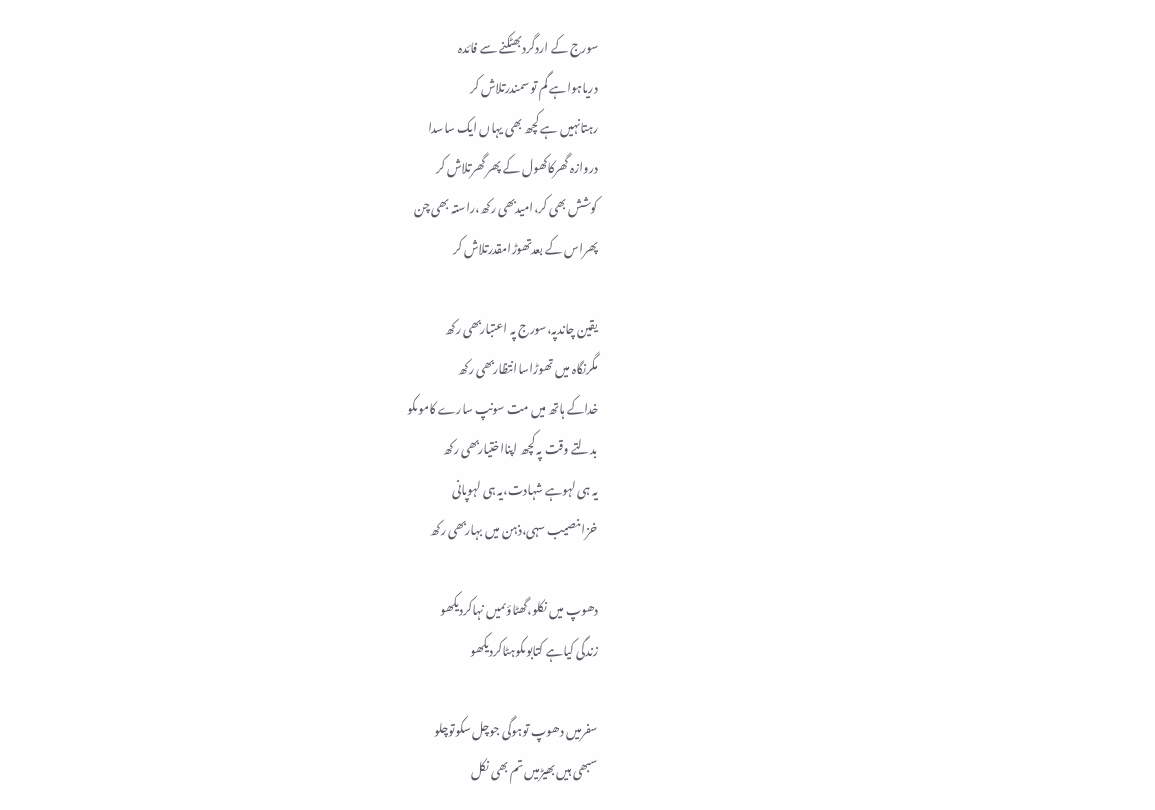سورج کے اردگردبھٹکنے سے فائدہ
دریاہواہے گم تو سمندرتلاش کر
رہتانہیں ہے کچھ بھی یہاں ایک ساسدا
دروازہ گھرکاکھول کے پھر گھرتلاش کر
کوشش بھی کر،امیدبھی رکھ،راستہ بھی چن
پھراس کے بعدتھوڑامقدرتلاش کر

یقین چاندپہ،سورج پہ اعتباربھی رکھ
مگرنگاہ میں تھوڑاساانتظاربھی رکھ
خداکے ہاتھ میں مت سونپ سارے کاموںکو
بدلتے وقت پہ کچھ اپنااختیاربھی رکھ
یہ ہی لہوہے شہادت،یہ ہی لہوپانی
خزاںنصیب سہی،ذہن میں بہاربھی رکھ

دھوپ میں نکلو،گھٹاؤںمیں نہاکردیکھو
زندگی کیاہے کتابوںکوہٹاکردیکھو

سفرمیں دھوپ توہوگی جوچل سکوتوچلو
سبھی ہیں بھیڑمیں تم بھی نکل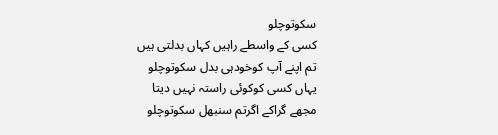سکوتوچلو
کسی کے واسطے راہیں کہاں بدلتی ہیں
تم اپنے آپ کوخودہی بدل سکوتوچلو
یہاں کسی کوکوئی راستہ نہیں دیتا
مجھے گراکے اگرتم سنبھل سکوتوچلو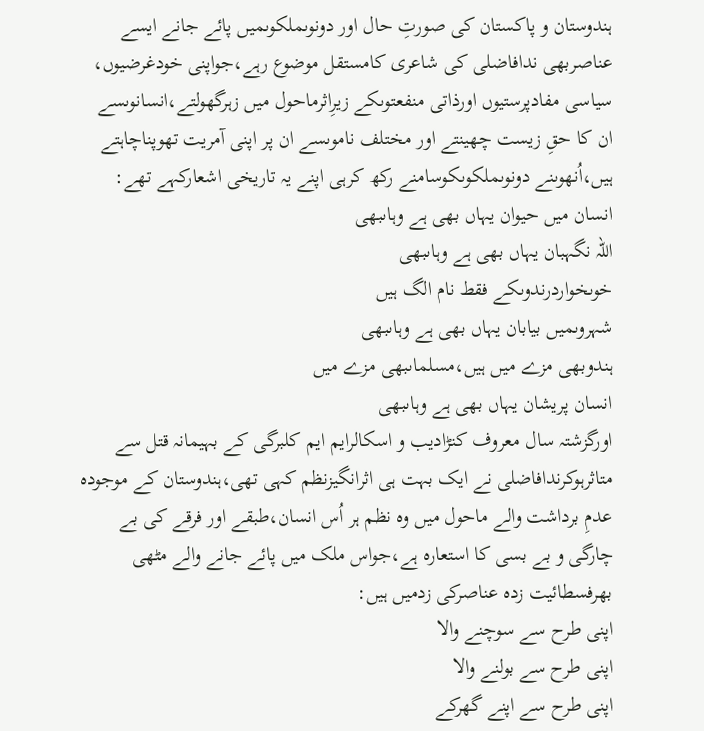ہندوستان و پاکستان کی صورتِ حال اور دونوںملکوںمیں پائے جانے ایسے عناصربھی ندافاضلی کی شاعری کامستقل موضوع رہے،جواپنی خودغرضیوں، سیاسی مفادپرستیوں اورذاتی منفعتوںکے زیرِاثرماحول میں زہرگھولتے،انسانوںسے ان کا حقِ زیست چھینتے اور مختلف ناموںسے ان پر اپنی آمریت تھوپناچاہتے ہیں،اُنھوںنے دونوںملکوںکوسامنے رکھ کرہی اپنے یہ تاریخی اشعارکہے تھے:
انسان میں حیوان یہاں بھی ہے وہاںبھی
اللہ نگہبان یہاں بھی ہے وہاںبھی
خوںخواردرندوںکے فقط نام الگ ہیں
شہروںمیں بیابان یہاں بھی ہے وہاںبھی
ہندوبھی مزے میں ہیں،مسلماںبھی مزے میں
انسان پریشان یہاں بھی ہے وہاںبھی
اورگزشتہ سال معروف کنڑادیب و اسکالرایم ایم کلبرگی کے بہیمانہ قتل سے متاثرہوکرندافاضلی نے ایک بہت ہی اثرانگیزنظم کہی تھی،ہندوستان کے موجودہ عدمِ برداشت والے ماحول میں وہ نظم ہر اُس انسان،طبقے اور فرقے کی بے چارگی و بے بسی کا استعارہ ہے،جواس ملک میں پائے جانے والے مٹھی بھرفسطائیت زدہ عناصرکی زدمیں ہیں:
اپنی طرح سے سوچنے والا
اپنی طرح سے بولنے والا
اپنی طرح سے اپنے گھرکے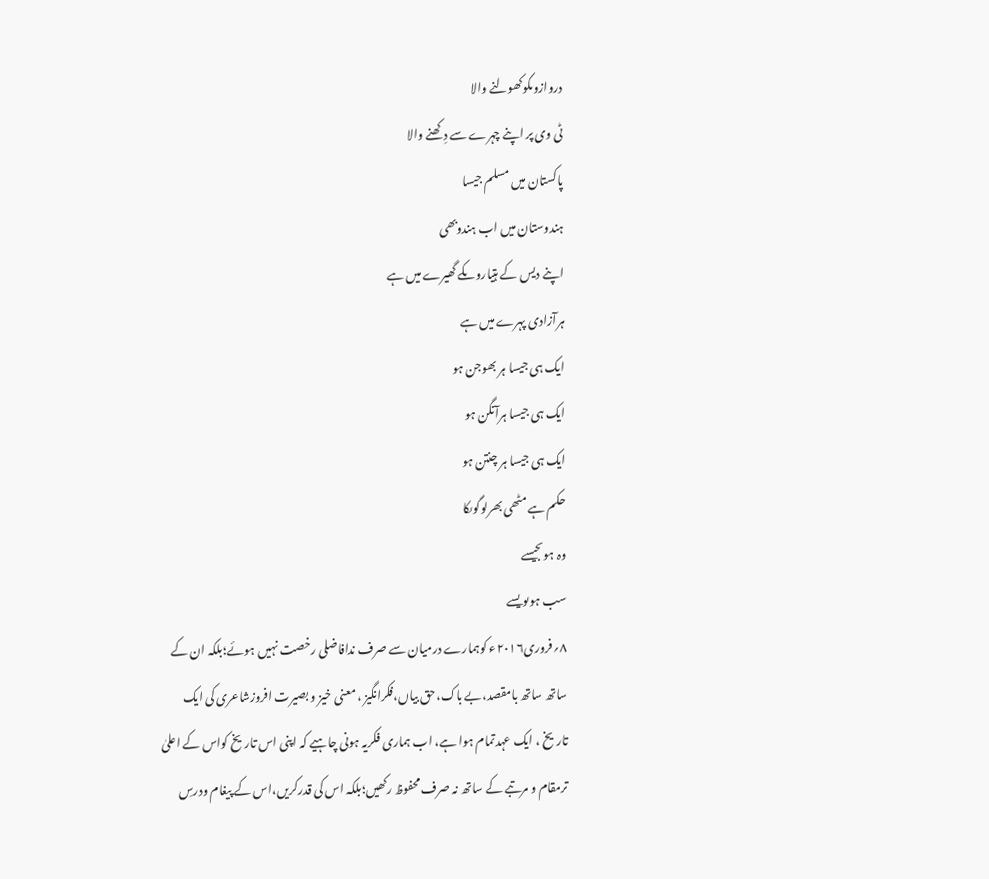دروازوںکوکھولنے والا
ٹی وی پر اپنے چہرے سے دِکھنے والا
پاکستان میں مسلم جیسا
ہندوستان میں اب ہندوبھی
اپنے دیس کے ہتیاروںکے گھیرے میں ہے
ہرآزادی پہرے میں ہے
ایک ہی جیسا ہر بھوجن ہو
ایک ہی جیسا ہرآنگن ہو
ایک ہی جیسا ہر چنتن ہو
حکم ہے مٹھی بھرلوگوںکا
وہ ہوںجیسے
سب ہوںویسے
۸؍فروری۲۰۱۶ء کوہمارے درمیان سے صرف ندافاضلی رخصت نہیں ہوئے؛بلکہ ان کے ساتھ ساتھ بامقصد،بے باک،حق بیاں،فکرانگیز ، معنی خیز و بصیرت افروزشاعری کی ایک تاریخ ، ایک عہدتمام ہوا ہے، اب ہماری فکریہ ہونی چاہیے کہ اپنی اس تاریخ کواس کے اعلیٰ ترمقام و مرتبے کے ساتھ نہ صرف محفوظ رکھیں؛بلکہ اس کی قدرکریں،اس کے پیغام ودرسِ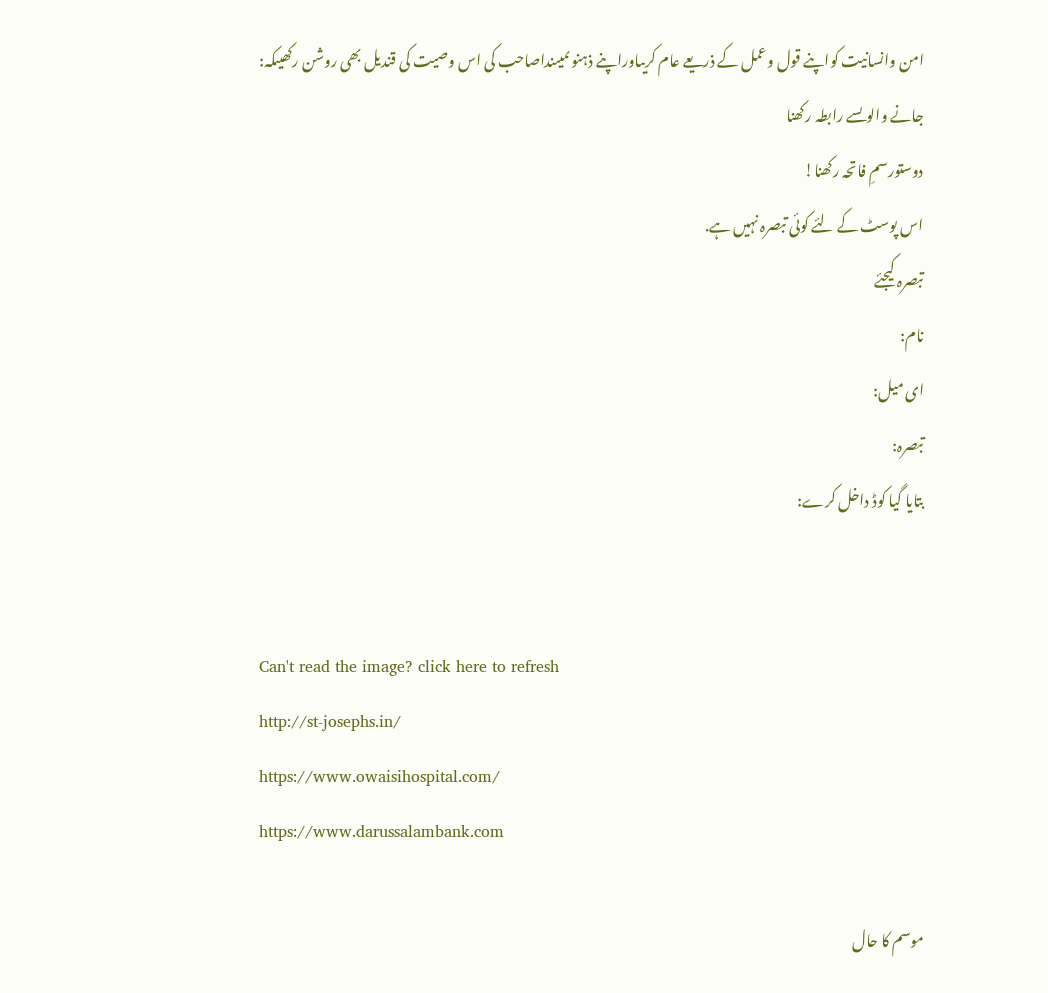امن وانسانیت کواپنے قول وعمل کے ذریعے عام کریںاوراپنے ذہنوںمیںنداصاحب کی اس وصیت کی قندیل بھی روشن رکھیںکہ:
جانے والوںسے رابطہ رکھنا
دوستورسمِ فاتحہ رکھنا!
اس پوسٹ کے لئے کوئی تبصرہ نہیں ہے.
تبصرہ کیجئے
نام:
ای میل:
تبصرہ:
بتایا گیا کوڈ داخل کرے:


Can't read the image? click here to refresh
http://st-josephs.in/
https://www.owaisihospital.com/
https://www.darussalambank.com

موسم کا حال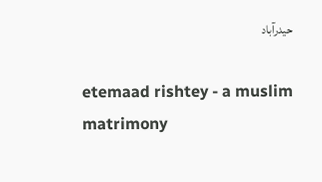حیدرآباد

etemaad rishtey - a muslim matrimony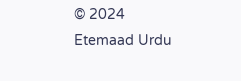© 2024 Etemaad Urdu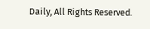Daily, All Rights Reserved.